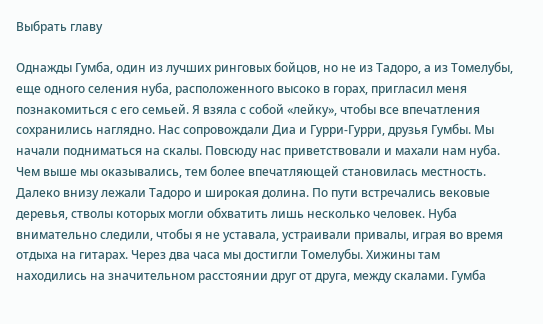Выбрать главу

Однажды Гумба, один из лучших ринговых бойцов, но не из Тадоро, а из Томелубы, еще одного селения нуба, расположенного высоко в горах, пригласил меня познакомиться с его семьей. Я взяла с собой «лейку», чтобы все впечатления сохранились наглядно. Нас сопровождали Диа и Гурри-Гурри, друзья Гумбы. Мы начали подниматься на скалы. Повсюду нас приветствовали и махали нам нуба. Чем выше мы оказывались, тем более впечатляющей становилась местность. Далеко внизу лежали Тадоро и широкая долина. По пути встречались вековые деревья, стволы которых могли обхватить лишь несколько человек. Нуба внимательно следили, чтобы я не уставала, устраивали привалы, играя во время отдыха на гитарах. Через два часа мы достигли Томелубы. Хижины там находились на значительном расстоянии друг от друга, между скалами. Гумба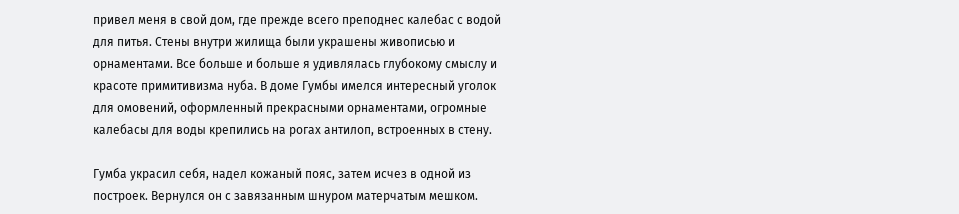привел меня в свой дом, где прежде всего преподнес калебас с водой для питья. Стены внутри жилища были украшены живописью и орнаментами. Все больше и больше я удивлялась глубокому смыслу и красоте примитивизма нуба. В доме Гумбы имелся интересный уголок для омовений, оформленный прекрасными орнаментами, огромные калебасы для воды крепились на рогах антилоп, встроенных в стену.

Гумба украсил себя, надел кожаный пояс, затем исчез в одной из построек. Вернулся он с завязанным шнуром матерчатым мешком.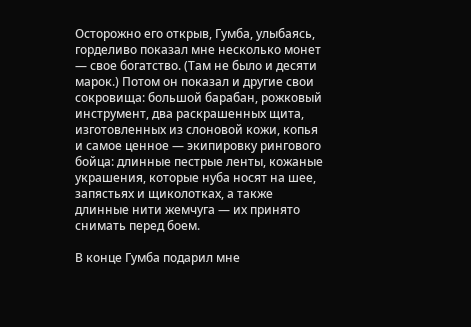Осторожно его открыв, Гумба, улыбаясь, горделиво показал мне несколько монет — свое богатство. (Там не было и десяти марок.) Потом он показал и другие свои сокровища: большой барабан, рожковый инструмент, два раскрашенных щита, изготовленных из слоновой кожи, копья и самое ценное — экипировку рингового бойца: длинные пестрые ленты, кожаные украшения, которые нуба носят на шее, запястьях и щиколотках, а также длинные нити жемчуга — их принято снимать перед боем.

В конце Гумба подарил мне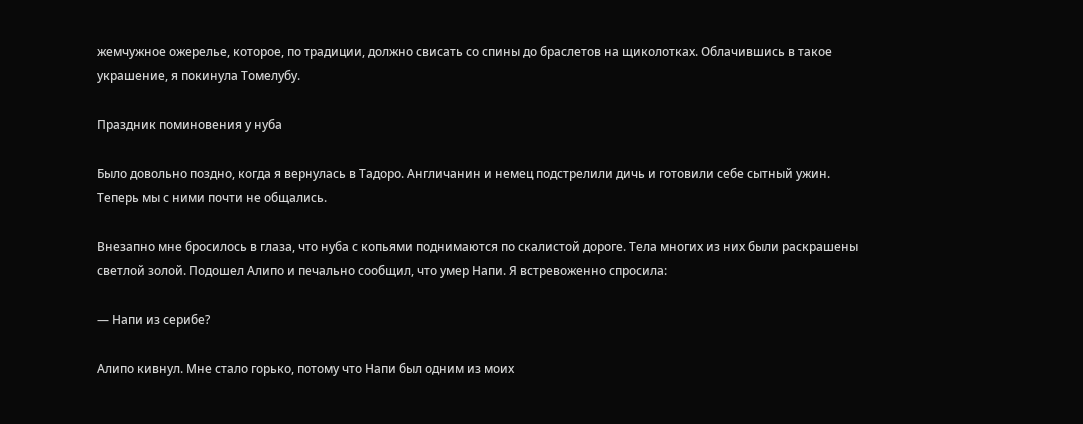жемчужное ожерелье, которое, по традиции, должно свисать со спины до браслетов на щиколотках. Облачившись в такое украшение, я покинула Томелубу.

Праздник поминовения у нуба

Было довольно поздно, когда я вернулась в Тадоро. Англичанин и немец подстрелили дичь и готовили себе сытный ужин. Теперь мы с ними почти не общались.

Внезапно мне бросилось в глаза, что нуба с копьями поднимаются по скалистой дороге. Тела многих из них были раскрашены светлой золой. Подошел Алипо и печально сообщил, что умер Напи. Я встревоженно спросила:

— Напи из серибе?

Алипо кивнул. Мне стало горько, потому что Напи был одним из моих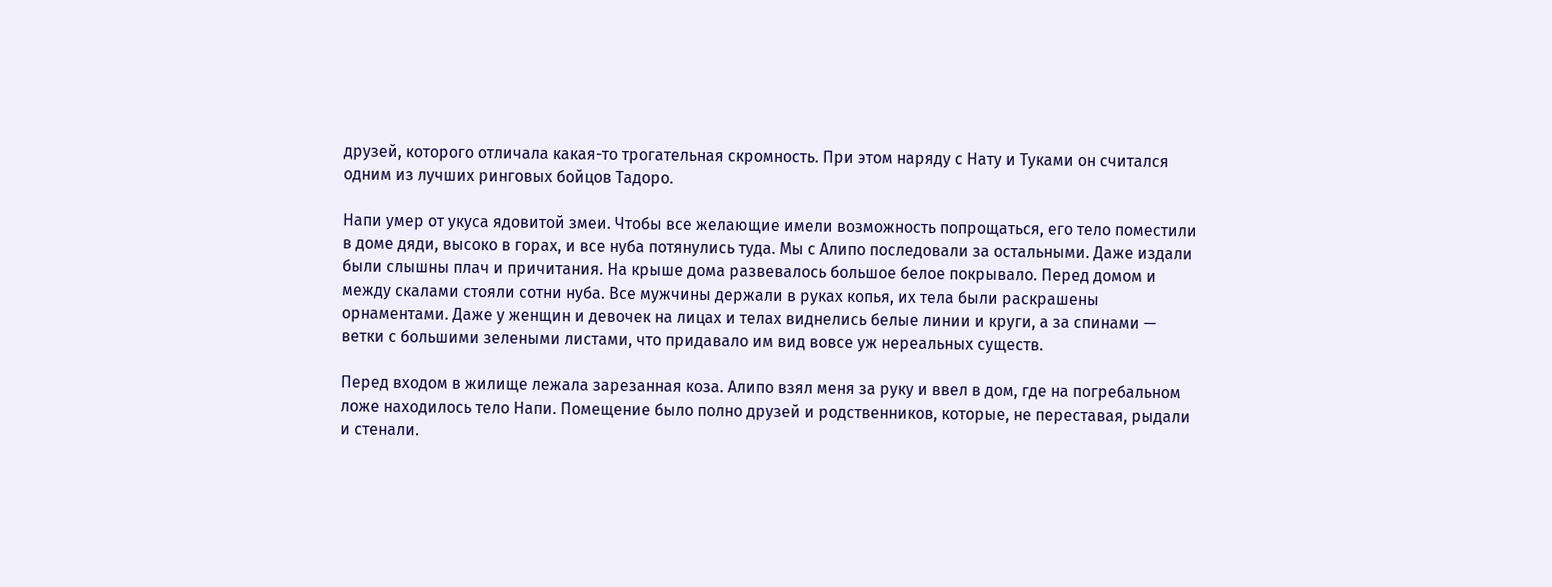друзей, которого отличала какая-то трогательная скромность. При этом наряду с Нату и Туками он считался одним из лучших ринговых бойцов Тадоро.

Напи умер от укуса ядовитой змеи. Чтобы все желающие имели возможность попрощаться, его тело поместили в доме дяди, высоко в горах, и все нуба потянулись туда. Мы с Алипо последовали за остальными. Даже издали были слышны плач и причитания. На крыше дома развевалось большое белое покрывало. Перед домом и между скалами стояли сотни нуба. Все мужчины держали в руках копья, их тела были раскрашены орнаментами. Даже у женщин и девочек на лицах и телах виднелись белые линии и круги, а за спинами — ветки с большими зелеными листами, что придавало им вид вовсе уж нереальных существ.

Перед входом в жилище лежала зарезанная коза. Алипо взял меня за руку и ввел в дом, где на погребальном ложе находилось тело Напи. Помещение было полно друзей и родственников, которые, не переставая, рыдали и стенали.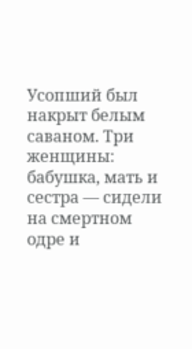Усопший был накрыт белым саваном. Три женщины: бабушка, мать и сестра — сидели на смертном одре и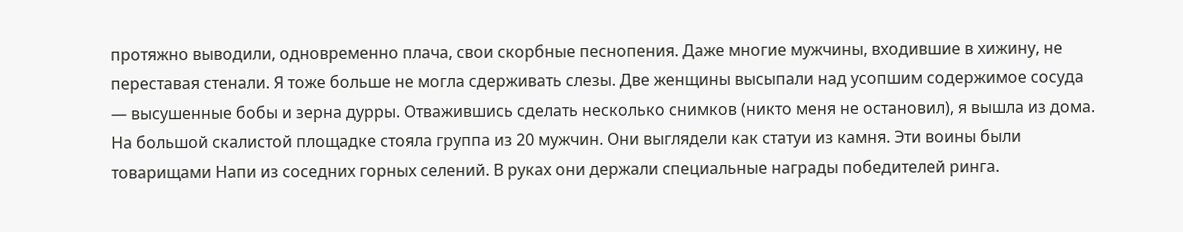протяжно выводили, одновременно плача, свои скорбные песнопения. Даже многие мужчины, входившие в хижину, не переставая стенали. Я тоже больше не могла сдерживать слезы. Две женщины высыпали над усопшим содержимое сосуда — высушенные бобы и зерна дурры. Отважившись сделать несколько снимков (никто меня не остановил), я вышла из дома. На большой скалистой площадке стояла группа из 20 мужчин. Они выглядели как статуи из камня. Эти воины были товарищами Напи из соседних горных селений. В руках они держали специальные награды победителей ринга.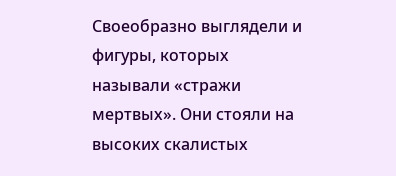Своеобразно выглядели и фигуры, которых называли «стражи мертвых». Они стояли на высоких скалистых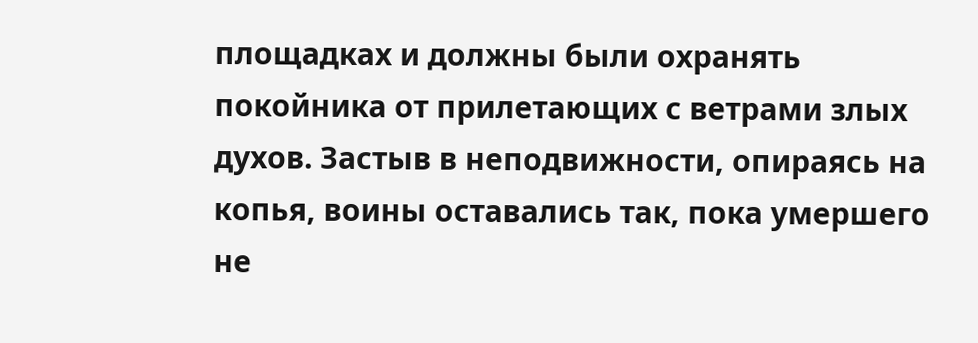площадках и должны были охранять покойника от прилетающих с ветрами злых духов. Застыв в неподвижности, опираясь на копья, воины оставались так, пока умершего не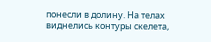понесли в долину. На телах виднелись контуры скелета,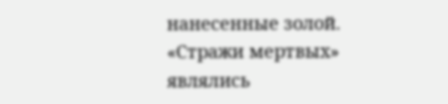нанесенные золой. «Стражи мертвых» являлись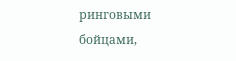ринговыми бойцами,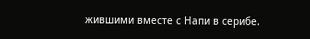жившими вместе с Напи в серибе.